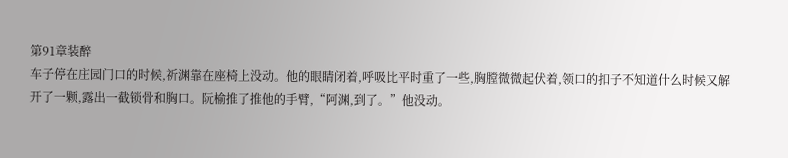第91章装醉
车子停在庄园门口的时候,祈渊靠在座椅上没动。他的眼睛闭着,呼吸比平时重了一些,胸膛微微起伏着,领口的扣子不知道什么时候又解开了一颗,露出一截锁骨和胸口。阮榆推了推他的手臂,“阿渊,到了。”他没动。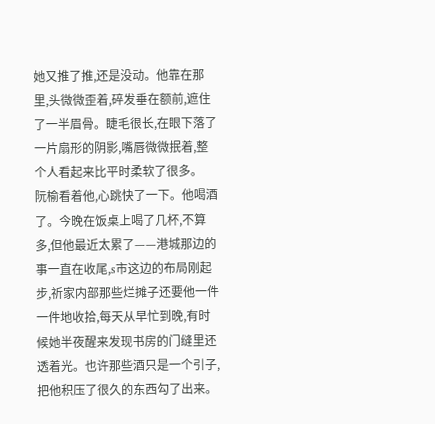她又推了推,还是没动。他靠在那里,头微微歪着,碎发垂在额前,遮住了一半眉骨。睫毛很长,在眼下落了一片扇形的阴影,嘴唇微微抿着,整个人看起来比平时柔软了很多。
阮榆看着他,心跳快了一下。他喝酒了。今晚在饭桌上喝了几杯,不算多,但他最近太累了——港城那边的事一直在收尾,s市这边的布局刚起步,祈家内部那些烂摊子还要他一件一件地收拾,每天从早忙到晚,有时候她半夜醒来发现书房的门缝里还透着光。也许那些酒只是一个引子,把他积压了很久的东西勾了出来。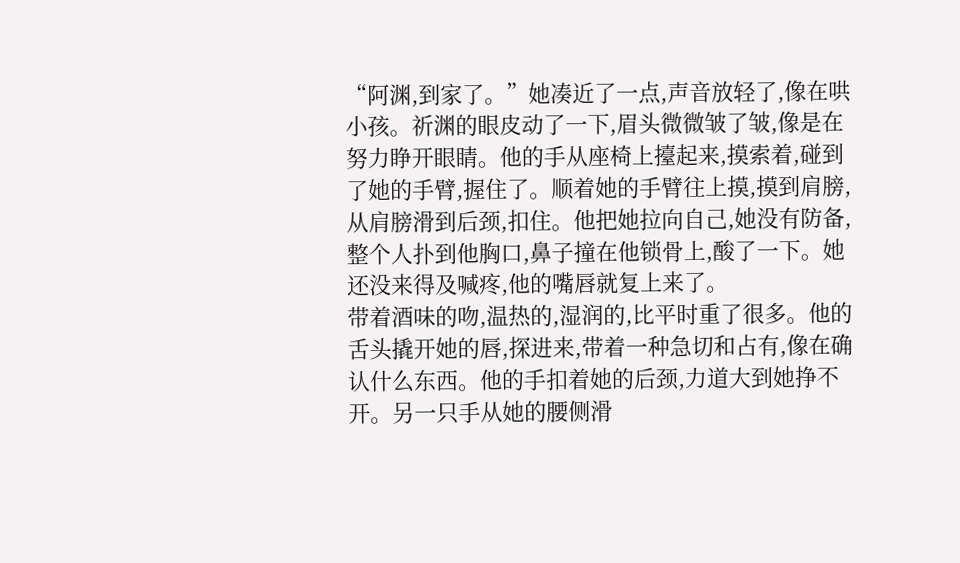“阿渊,到家了。”她凑近了一点,声音放轻了,像在哄小孩。祈渊的眼皮动了一下,眉头微微皱了皱,像是在努力睁开眼睛。他的手从座椅上擡起来,摸索着,碰到了她的手臂,握住了。顺着她的手臂往上摸,摸到肩膀,从肩膀滑到后颈,扣住。他把她拉向自己,她没有防备,整个人扑到他胸口,鼻子撞在他锁骨上,酸了一下。她还没来得及喊疼,他的嘴唇就复上来了。
带着酒味的吻,温热的,湿润的,比平时重了很多。他的舌头撬开她的唇,探进来,带着一种急切和占有,像在确认什么东西。他的手扣着她的后颈,力道大到她挣不开。另一只手从她的腰侧滑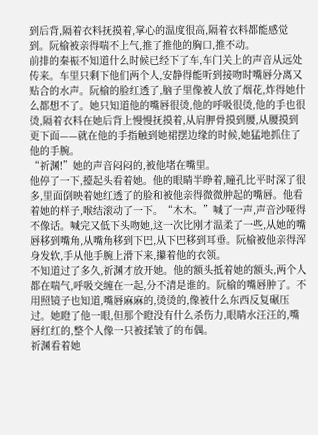到后背,隔着衣料抚摸着,掌心的温度很高,隔着衣料都能感觉到。阮榆被亲得喘不上气,推了推他的胸口,推不动。
前排的秦祳不知道什么时候已经下了车,车门关上的声音从远处传来。车里只剩下他们两个人,安静得能听到接吻时嘴唇分离又贴合的水声。阮榆的脸红透了,脑子里像被人放了烟花,炸得她什么都想不了。她只知道他的嘴唇很烫,他的呼吸很烫,他的手也很烫,隔着衣料在她后背上慢慢抚摸着,从肩胛骨摸到腰,从腰摸到更下面——就在他的手指触到她裙摆边缘的时候,她猛地抓住了他的手腕。
“祈渊!”她的声音闷闷的,被他堵在嘴里。
他停了一下,擡起头看着她。他的眼睛半睁着,瞳孔比平时深了很多,里面倒映着她红透了的脸和被他亲得微微肿起的嘴唇。他看着她的样子,喉结滚动了一下。“木木。”喊了一声,声音沙哑得不像话。喊完又低下头吻她,这一次比刚才温柔了一些,从她的嘴唇移到嘴角,从嘴角移到下巴,从下巴移到耳垂。阮榆被他亲得浑身发软,手从他手腕上滑下来,攥着他的衣领。
不知道过了多久,祈渊才放开她。他的额头抵着她的额头,两个人都在喘气,呼吸交缠在一起,分不清是谁的。阮榆的嘴唇肿了。不用照镜子也知道,嘴唇麻麻的,烫烫的,像被什么东西反复碾压过。她瞪了他一眼,但那个瞪没有什么杀伤力,眼睛水汪汪的,嘴唇红红的,整个人像一只被揉皱了的布偶。
祈渊看着她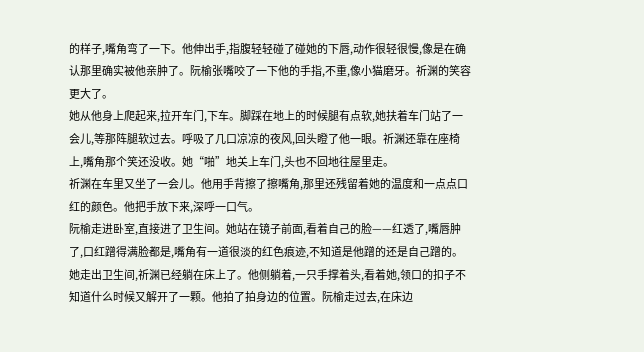的样子,嘴角弯了一下。他伸出手,指腹轻轻碰了碰她的下唇,动作很轻很慢,像是在确认那里确实被他亲肿了。阮榆张嘴咬了一下他的手指,不重,像小猫磨牙。祈渊的笑容更大了。
她从他身上爬起来,拉开车门,下车。脚踩在地上的时候腿有点软,她扶着车门站了一会儿,等那阵腿软过去。呼吸了几口凉凉的夜风,回头瞪了他一眼。祈渊还靠在座椅上,嘴角那个笑还没收。她“啪”地关上车门,头也不回地往屋里走。
祈渊在车里又坐了一会儿。他用手背擦了擦嘴角,那里还残留着她的温度和一点点口红的颜色。他把手放下来,深呼一口气。
阮榆走进卧室,直接进了卫生间。她站在镜子前面,看着自己的脸——红透了,嘴唇肿了,口红蹭得满脸都是,嘴角有一道很淡的红色痕迹,不知道是他蹭的还是自己蹭的。
她走出卫生间,祈渊已经躺在床上了。他侧躺着,一只手撑着头,看着她,领口的扣子不知道什么时候又解开了一颗。他拍了拍身边的位置。阮榆走过去,在床边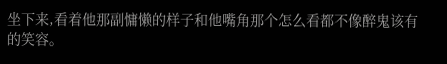坐下来,看着他那副慵懒的样子和他嘴角那个怎么看都不像醉鬼该有的笑容。